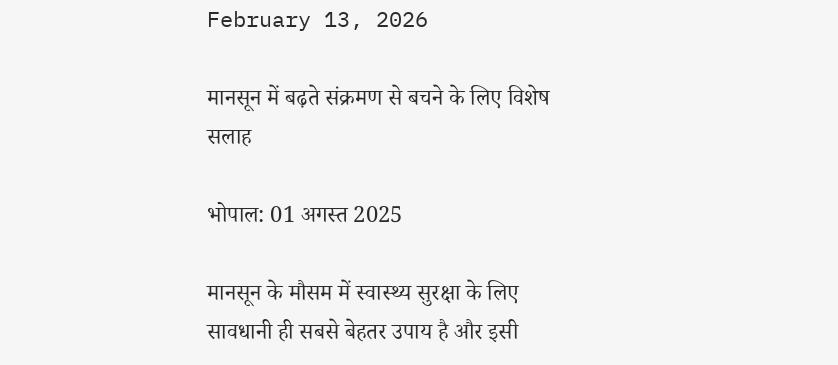February 13, 2026

मानसून में बढ़ते संक्रमण से बचने के लिए विशेष सलाह

भोपाल: 01 अगस्त 2025

मानसून के मौसम में स्वास्थ्य सुरक्षा के लिए सावधानी ही सबसे बेहतर उपाय है और इसी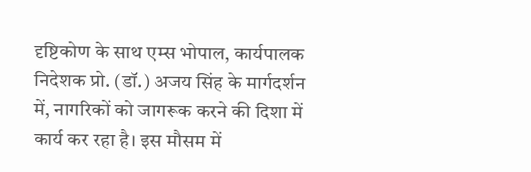दृष्टिकोण के साथ एम्स भोपाल, कार्यपालक निदेशक प्रो. (डॉ.) अजय सिंह के मार्गदर्शन में, नागरिकों को जागरूक करने की दिशा में कार्य कर रहा है। इस मौसम में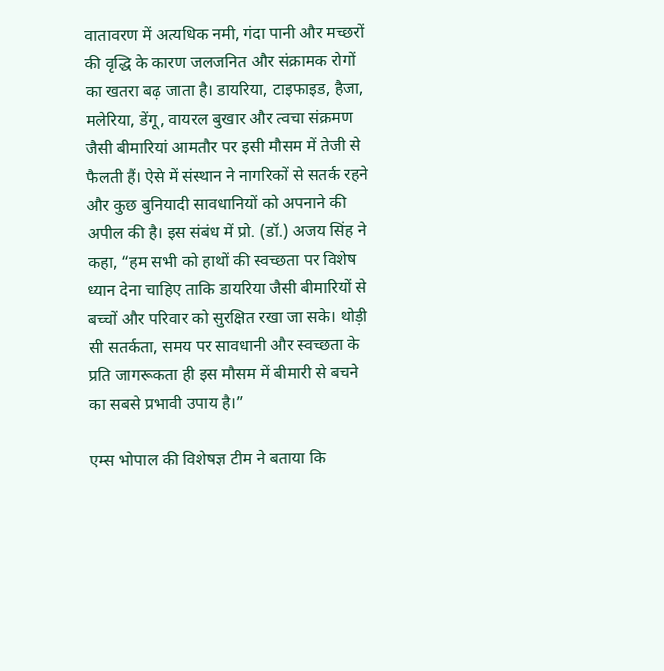वातावरण में अत्यधिक नमी, गंदा पानी और मच्छरों की वृद्धि के कारण जलजनित और संक्रामक रोगों का खतरा बढ़ जाता है। डायरिया, टाइफाइड, हैजा, मलेरिया, डेंगू, वायरल बुखार और त्वचा संक्रमण जैसी बीमारियां आमतौर पर इसी मौसम में तेजी से फैलती हैं। ऐसे में संस्थान ने नागरिकों से सतर्क रहने और कुछ बुनियादी सावधानियों को अपनाने की अपील की है। इस संबंध में प्रो. (डॉ.) अजय सिंह ने कहा, “हम सभी को हाथों की स्वच्छता पर विशेष ध्यान देना चाहिए ताकि डायरिया जैसी बीमारियों से बच्चों और परिवार को सुरक्षित रखा जा सके। थोड़ी सी सतर्कता, समय पर सावधानी और स्वच्छता के प्रति जागरूकता ही इस मौसम में बीमारी से बचने का सबसे प्रभावी उपाय है।”

एम्स भोपाल की विशेषज्ञ टीम ने बताया कि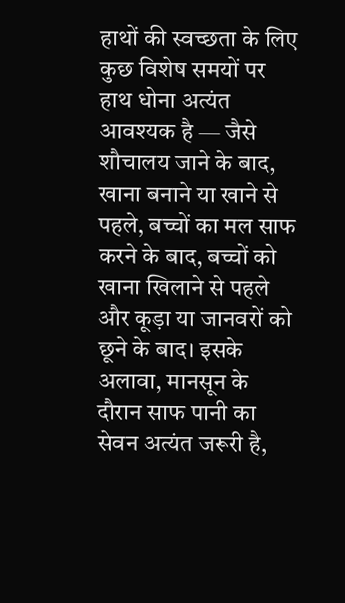हाथों की स्वच्छता के लिए कुछ विशेष समयों पर हाथ धोना अत्यंत आवश्यक है — जैसे शौचालय जाने के बाद, खाना बनाने या खाने से पहले, बच्चों का मल साफ करने के बाद, बच्चों को खाना खिलाने से पहले और कूड़ा या जानवरों को छूने के बाद। इसके अलावा, मानसून के दौरान साफ पानी का सेवन अत्यंत जरूरी है,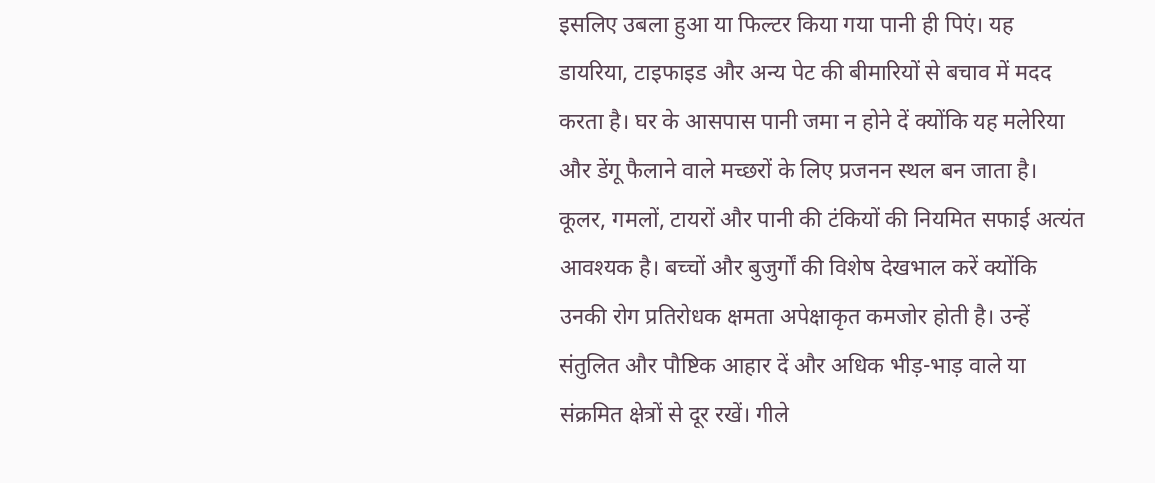इसलिए उबला हुआ या फिल्टर किया गया पानी ही पिएं। यह डायरिया, टाइफाइड और अन्य पेट की बीमारियों से बचाव में मदद करता है। घर के आसपास पानी जमा न होने दें क्योंकि यह मलेरिया और डेंगू फैलाने वाले मच्छरों के लिए प्रजनन स्थल बन जाता है। कूलर, गमलों, टायरों और पानी की टंकियों की नियमित सफाई अत्यंत आवश्यक है। बच्चों और बुजुर्गों की विशेष देखभाल करें क्योंकि उनकी रोग प्रतिरोधक क्षमता अपेक्षाकृत कमजोर होती है। उन्हें संतुलित और पौष्टिक आहार दें और अधिक भीड़-भाड़ वाले या संक्रमित क्षेत्रों से दूर रखें। गीले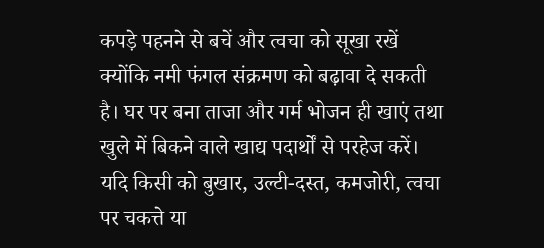कपड़े पहनने से बचें और त्वचा को सूखा रखें क्योंकि नमी फंगल संक्रमण को बढ़ावा दे सकती है। घर पर बना ताजा और गर्म भोजन ही खाएं तथा खुले में बिकने वाले खाद्य पदार्थों से परहेज करें। यदि किसी को बुखार, उल्टी-दस्त, कमजोरी, त्वचा पर चकत्ते या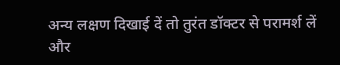अन्य लक्षण दिखाई दें तो तुरंत डॉक्टर से परामर्श लें और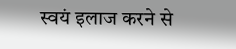स्वयं इलाज करने से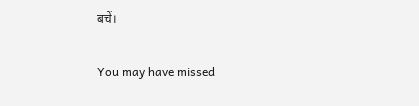बचें।

You may have missed